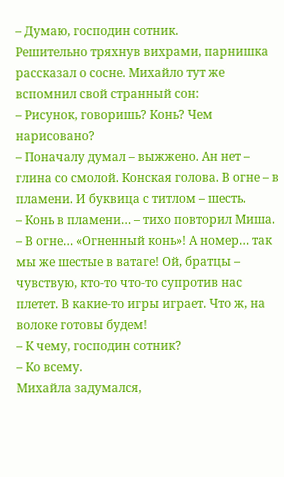– Думаю, господин сотник.
Решительно тряхнув вихрами, парнишка рассказал о сосне. Михайло тут же вспомнил свой странный сон:
– Рисунок, говоришь? Конь? Чем нарисовано?
– Поначалу думал – выжжено. Ан нет – глина со смолой. Конская голова. В огне – в пламени. И буквица с титлом – шесть.
– Конь в пламени… – тихо повторил Миша. – В огне… «Огненный конь»! А номер… так мы же шестые в ватаге! Ой, братцы – чувствую, кто-то что-то супротив нас плетет. В какие-то игры играет. Что ж, на волоке готовы будем!
– К чему, господин сотник?
– Ко всему.
Михайла задумался,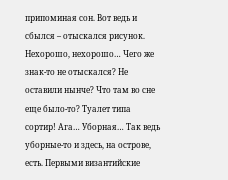припоминая сон. Вот ведь и сбылся – отыскался рисунок. Нехорошо, нехорошо… Чего же знак-то не отыскался? Не оставили нынче? Что там во сне еще было-то? Туалет типа сортир! Ага… Уборная… Так ведь уборные-то и здесь, на острове, есть. Первыми византийские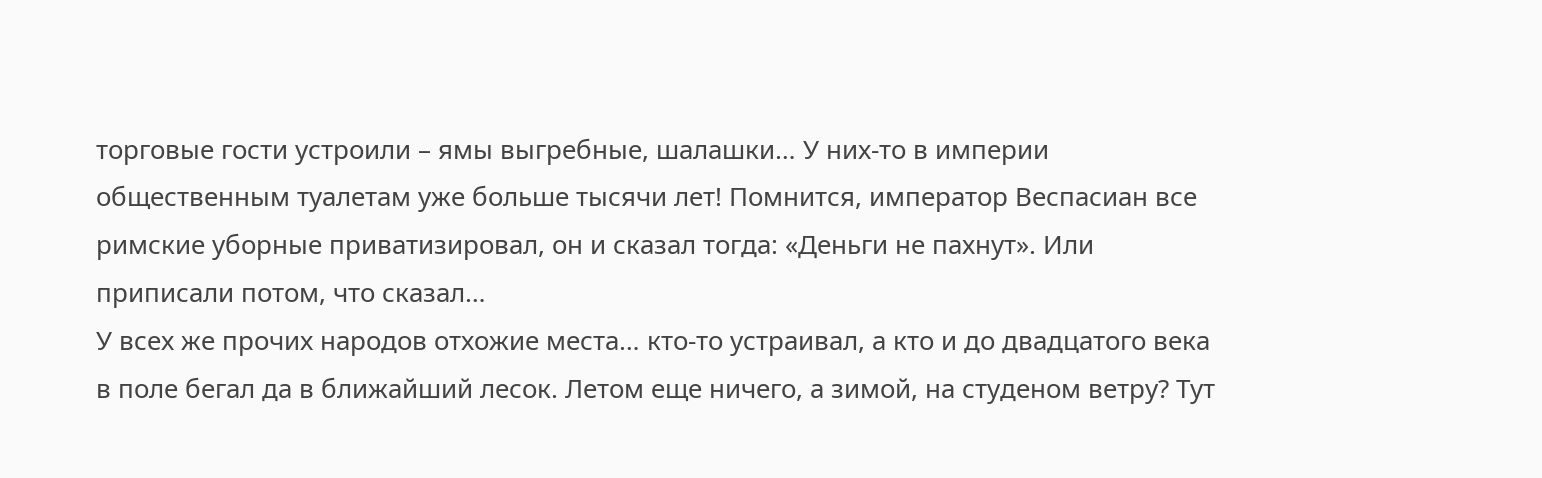торговые гости устроили – ямы выгребные, шалашки… У них-то в империи общественным туалетам уже больше тысячи лет! Помнится, император Веспасиан все римские уборные приватизировал, он и сказал тогда: «Деньги не пахнут». Или приписали потом, что сказал…
У всех же прочих народов отхожие места… кто-то устраивал, а кто и до двадцатого века в поле бегал да в ближайший лесок. Летом еще ничего, а зимой, на студеном ветру? Тут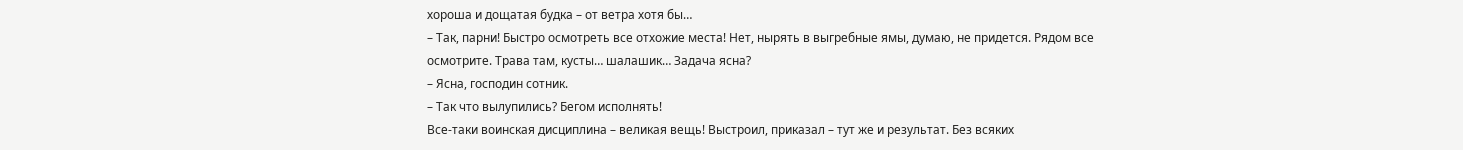хороша и дощатая будка – от ветра хотя бы…
– Так, парни! Быстро осмотреть все отхожие места! Нет, нырять в выгребные ямы, думаю, не придется. Рядом все осмотрите. Трава там, кусты… шалашик… Задача ясна?
– Ясна, господин сотник.
– Так что вылупились? Бегом исполнять!
Все-таки воинская дисциплина – великая вещь! Выстроил, приказал – тут же и результат. Без всяких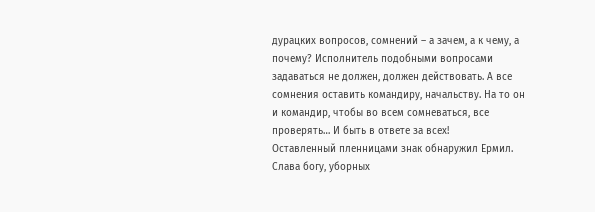дурацких вопросов, сомнений – а зачем, а к чему, а почему? Исполнитель подобными вопросами задаваться не должен, должен действовать. А все сомнения оставить командиру, начальству. На то он и командир, чтобы во всем сомневаться, все проверять… И быть в ответе за всех!
Оставленный пленницами знак обнаружил Ермил. Слава богу, уборных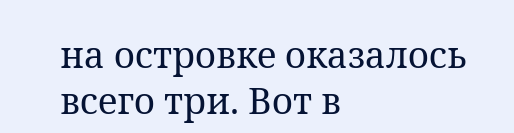на островке оказалось всего три. Вот в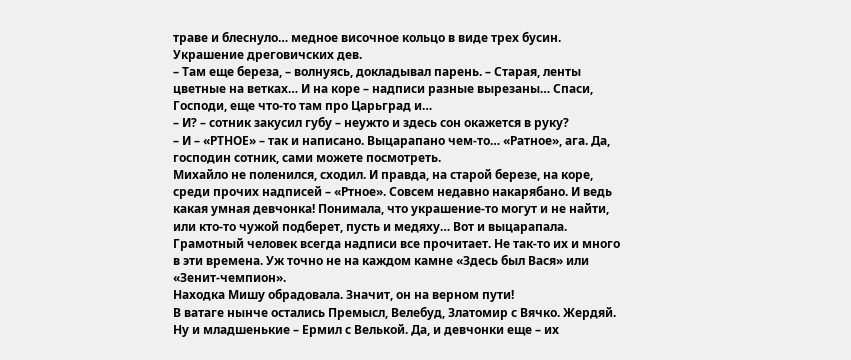траве и блеснуло… медное височное кольцо в виде трех бусин. Украшение дреговичских дев.
– Там еще береза, – волнуясь, докладывал парень. – Старая, ленты цветные на ветках… И на коре – надписи разные вырезаны… Спаси, Господи, еще что-то там про Царьград и…
– И? – сотник закусил губу – неужто и здесь сон окажется в руку?
– И – «РТНОЕ» – так и написано. Выцарапано чем-то… «Ратное», ага. Да, господин сотник, сами можете посмотреть.
Михайло не поленился, сходил. И правда, на старой березе, на коре, среди прочих надписей – «Ртное». Совсем недавно накарябано. И ведь какая умная девчонка! Понимала, что украшение-то могут и не найти, или кто-то чужой подберет, пусть и медяху… Вот и выцарапала. Грамотный человек всегда надписи все прочитает. Не так-то их и много в эти времена. Уж точно не на каждом камне «Здесь был Вася» или «Зенит-чемпион».
Находка Мишу обрадовала. Значит, он на верном пути!
В ватаге нынче остались Премысл, Велебуд, Златомир с Вячко. Жердяй. Ну и младшенькие – Ермил с Велькой. Да, и девчонки еще – их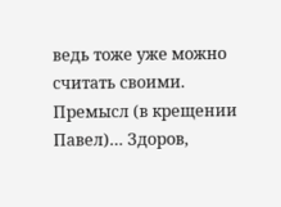ведь тоже уже можно считать своими.
Премысл (в крещении Павел)… Здоров,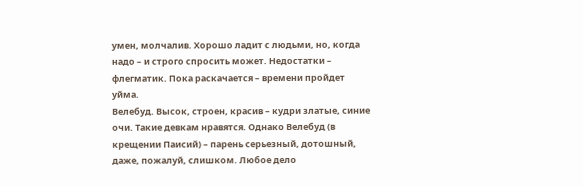умен, молчалив. Хорошо ладит с людьми, но, когда надо – и строго спросить может. Недостатки – флегматик. Пока раскачается – времени пройдет уйма.
Велебуд. Высок, строен, красив – кудри златые, синие очи. Такие девкам нравятся. Однако Велебуд (в крещении Паисий) – парень серьезный, дотошный, даже, пожалуй, слишком. Любое дело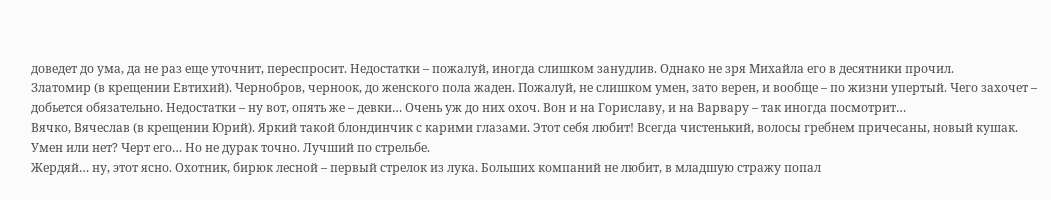доведет до ума, да не раз еще уточнит, переспросит. Недостатки – пожалуй, иногда слишком занудлив. Однако не зря Михайла его в десятники прочил.
Златомир (в крещении Евтихий). Чернобров, черноок, до женского пола жаден. Пожалуй, не слишком умен, зато верен, и вообще – по жизни упертый. Чего захочет – добьется обязательно. Недостатки – ну вот, опять же – девки… Очень уж до них охоч. Вон и на Гориславу, и на Варвару – так иногда посмотрит…
Вячко, Вячеслав (в крещении Юрий). Яркий такой блондинчик с карими глазами. Этот себя любит! Всегда чистенький, волосы гребнем причесаны, новый кушак. Умен или нет? Черт его… Но не дурак точно. Лучший по стрельбе.
Жердяй… ну, этот ясно. Охотник, бирюк лесной – первый стрелок из лука. Больших компаний не любит, в младшую стражу попал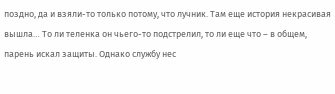поздно, да и взяли-то только потому, что лучник. Там еще история некрасивая вышла… То ли теленка он чьего-то подстрелил, то ли еще что – в общем, парень искал защиты. Однако службу нес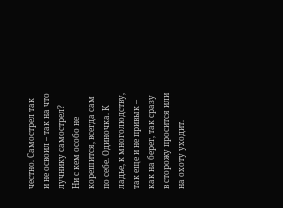честно. Самострел так и не освоил – так на что лучнику самострел? Ни с кем особо не корешится, всегда сам по себе. Одиночка. К ладье, к многолюдству, так еще и не привык – как на берег, так сразу в сторожу просится или на охоту уходит.